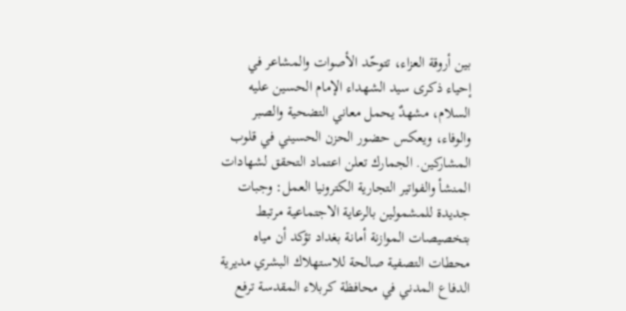بين أروقة العزاء، تتوحّد الأصوات والمشاعر في إحياء ذكرى سيد الشهداء الإمام الحسين عليه السلام، مشهدٌ يحمل معاني التضحية والصبر والوفاء، ويعكس حضور الحزن الحسيني في قلوب المشاركين. الجمارك تعلن اعتماد التحقق لشهادات المنشأ والفواتير التجارية الكترونيا العمل: وجبات جديدة للمشمولين بالرعاية الاجتماعية مرتبط بتخصيصات الموازنة أمانة بغداد تؤكد أن مياه محطات التصفية صالحة للاستهلاك البشري مديرية الدفاع المدني في محافظة كربلاء المقدسة ترفع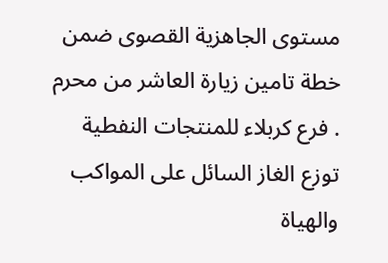مستوى الجاهزية القصوى ضمن خطة تامين زيارة العاشر من محرم . فرع كربلاء للمنتجات النفطية توزع الغاز السائل على المواكب والهياة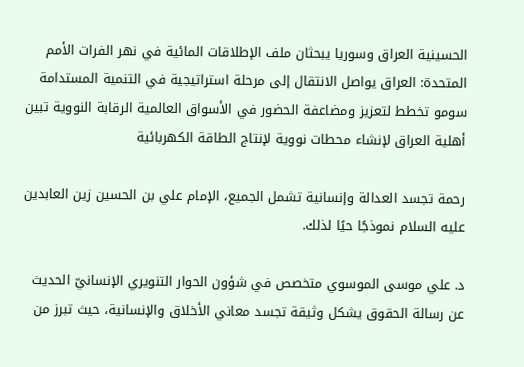الحسينية العراق وسوريا يبحثان ملف الإطلاقات المائية في نهر الفرات الأمم المتحدة: العراق يواصل الانتقال إلى مرحلة استراتيجية في التنمية المستدامة سومو تخطط لتعزيز ومضاعفة الحضور في الأسواق العالمية الرقابة النووية تبين أهلية العراق لإنشاء محطات نووية لإنتاج الطاقة الكهربائية

رحمة تجسد العدالة وإنسانية تشمل الجميع، الإمام علي بن الحسين زين العابدين عليه السلام نموذجًا حيًا لذلك.

د. علي موسى الموسوي متخصص في شؤون الحوار التنويري الإنسانيّ الحديث عن رسالة الحقوق يشكل وثيقة تجسد معاني الأخلاق والإنسانية، حيث تبرز من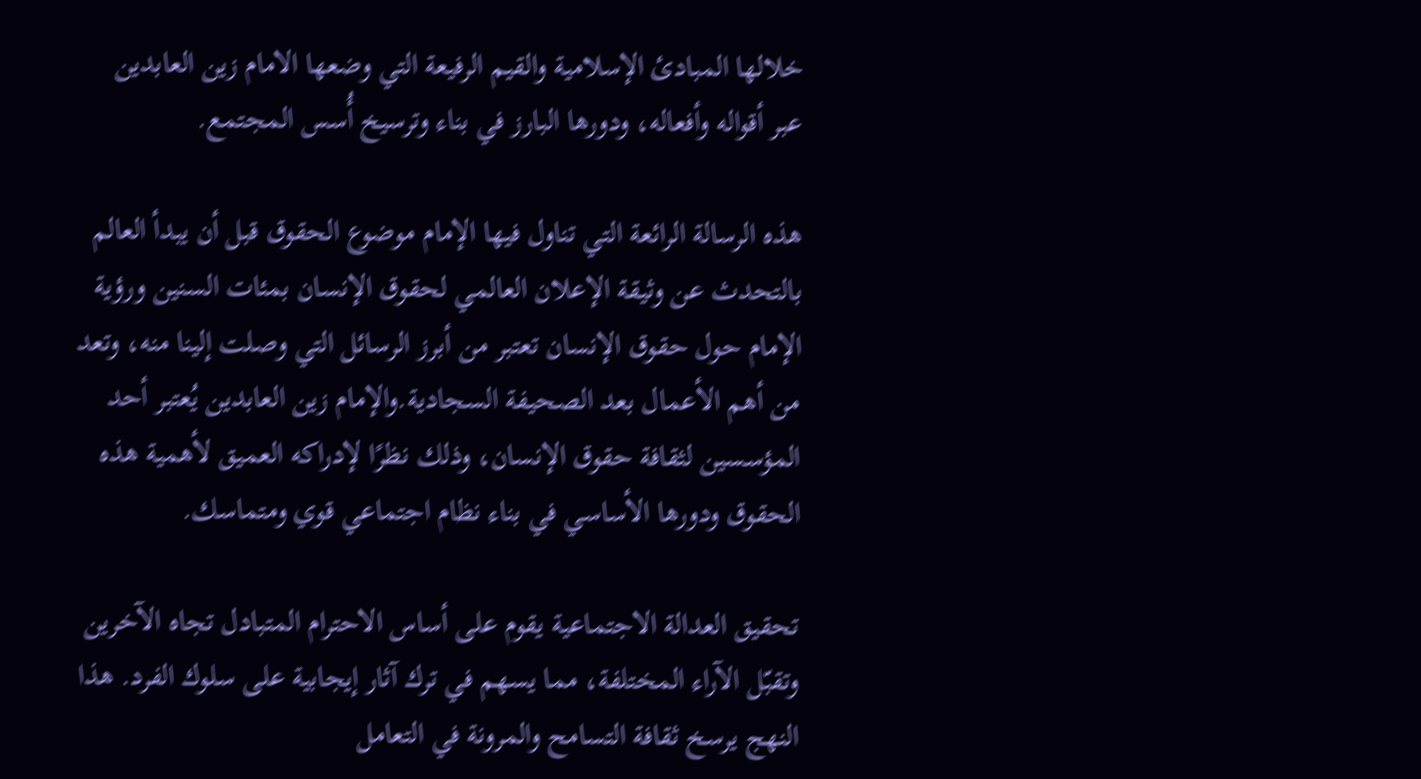خلالها المبادئ الإسلامية والقيم الرفيعة التي وضعها الامام زين العابدين عبر أقواله وأفعاله، ودورها البارز في بناء وترسيخ أُسس المجتمع.

هذه الرسالة الرائعة التي تناول فيها الإمام موضوع الحقوق قبل أن يبدأ العالم بالتحدث عن وثيقة الإعلان العالمي لحقوق الإنسان بمئات السنين ورؤية الإمام حول حقوق الإنسان تعتبر من أبرز الرسائل التي وصلت إلينا منه، وتعد من أهم الأعمال بعد الصحيفة السجادية.والإمام زين العابدين يُعتبر أحد المؤسسين لثقافة حقوق الإنسان، وذلك نظرًا لإدراكه العميق لأهمية هذه الحقوق ودورها الأساسي في بناء نظام اجتماعي قوي ومتماسك.

تحقيق العدالة الاجتماعية يقوم على أساس الاحترام المتبادل تجاه الآخرين وتقبّل الآراء المختلفة، مما يسهم في ترك آثار إيجابية على سلوك الفرد. هذا النهج يرسخ ثقافة التسامح والمرونة في التعامل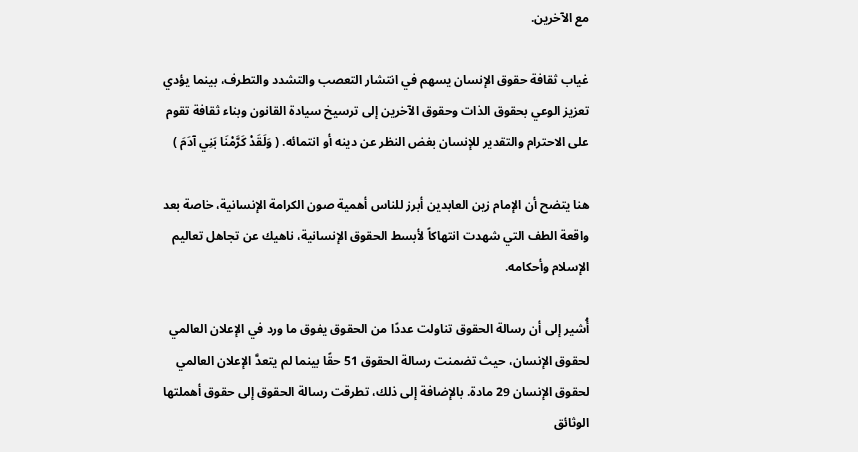مع الآخرين.

غياب ثقافة حقوق الإنسان يسهم في انتشار التعصب والتشدد والتطرف، بينما يؤدي تعزيز الوعي بحقوق الذات وحقوق الآخرين إلى ترسيخ سيادة القانون وبناء ثقافة تقوم على الاحترام والتقدير للإنسان بغض النظر عن دينه أو انتمائه. ( وَلَقَدْ كَرَّمْنَا بَنِي آدَمَ )

هنا يتضح أن الإمام زين العابدين أبرز للناس أهمية صون الكرامة الإنسانية، خاصة بعد واقعة الطف التي شهدت انتهاكاً لأبسط الحقوق الإنسانية، ناهيك عن تجاهل تعاليم الإسلام وأحكامه.

أُشير إلى أن رسالة الحقوق تناولت عددًا من الحقوق يفوق ما ورد في الإعلان العالمي لحقوق الإنسان، حيث تضمنت رسالة الحقوق 51 حقًا بينما لم يتعدَّ الإعلان العالمي لحقوق الإنسان 29 مادة. بالإضافة إلى ذلك، تطرقت رسالة الحقوق إلى حقوق أهملتها الوثائق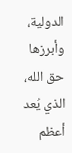الدولية، وأبرزها حق الله، الذي يُعد أعظم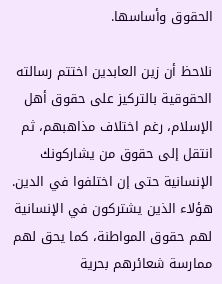الحقوق وأساسها.

نلاحظ أن زين العابدين اختتم رسالته الحقوقية بالتركيز على حقوق أهل الإسلام، رغم اختلاف مذاهبهم، ثم انتقل إلى حقوق من يشاركونك الإنسانية حتى إن اختلفوا في الدين. هؤلاء الذين يشتركون في الإنسانية لهم حقوق المواطنة، كما يحق لهم ممارسة شعائرهم بحرية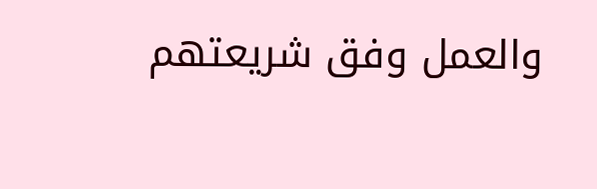والعمل وفق شريعتهم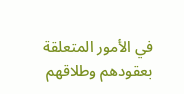في الأمور المتعلقة بعقودهم وطلاقهم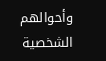وأحوالهم الشخصية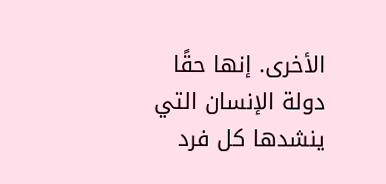الأخرى. إنها حقًا دولة الإنسان التي ينشدها كل فرد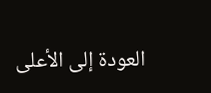العودة إلى الأعلى